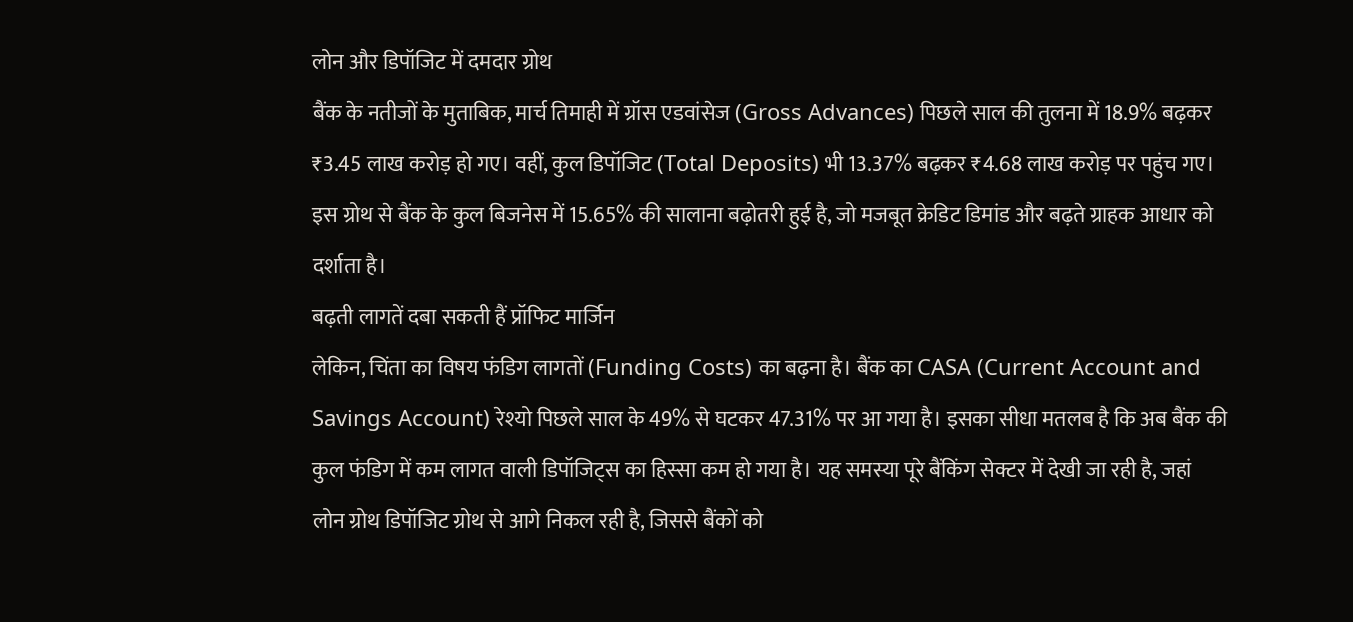लोन और डिपॉजिट में दमदार ग्रोथ
बैंक के नतीजों के मुताबिक, मार्च तिमाही में ग्रॉस एडवांसेज (Gross Advances) पिछले साल की तुलना में 18.9% बढ़कर ₹3.45 लाख करोड़ हो गए। वहीं, कुल डिपॉजिट (Total Deposits) भी 13.37% बढ़कर ₹4.68 लाख करोड़ पर पहुंच गए। इस ग्रोथ से बैंक के कुल बिजनेस में 15.65% की सालाना बढ़ोतरी हुई है, जो मजबूत क्रेडिट डिमांड और बढ़ते ग्राहक आधार को दर्शाता है।
बढ़ती लागतें दबा सकती हैं प्रॉफिट मार्जिन
लेकिन, चिंता का विषय फंडिग लागतों (Funding Costs) का बढ़ना है। बैंक का CASA (Current Account and Savings Account) रेश्यो पिछले साल के 49% से घटकर 47.31% पर आ गया है। इसका सीधा मतलब है कि अब बैंक की कुल फंडिग में कम लागत वाली डिपॉजिट्स का हिस्सा कम हो गया है। यह समस्या पूरे बैंकिंग सेक्टर में देखी जा रही है, जहां लोन ग्रोथ डिपॉजिट ग्रोथ से आगे निकल रही है, जिससे बैंकों को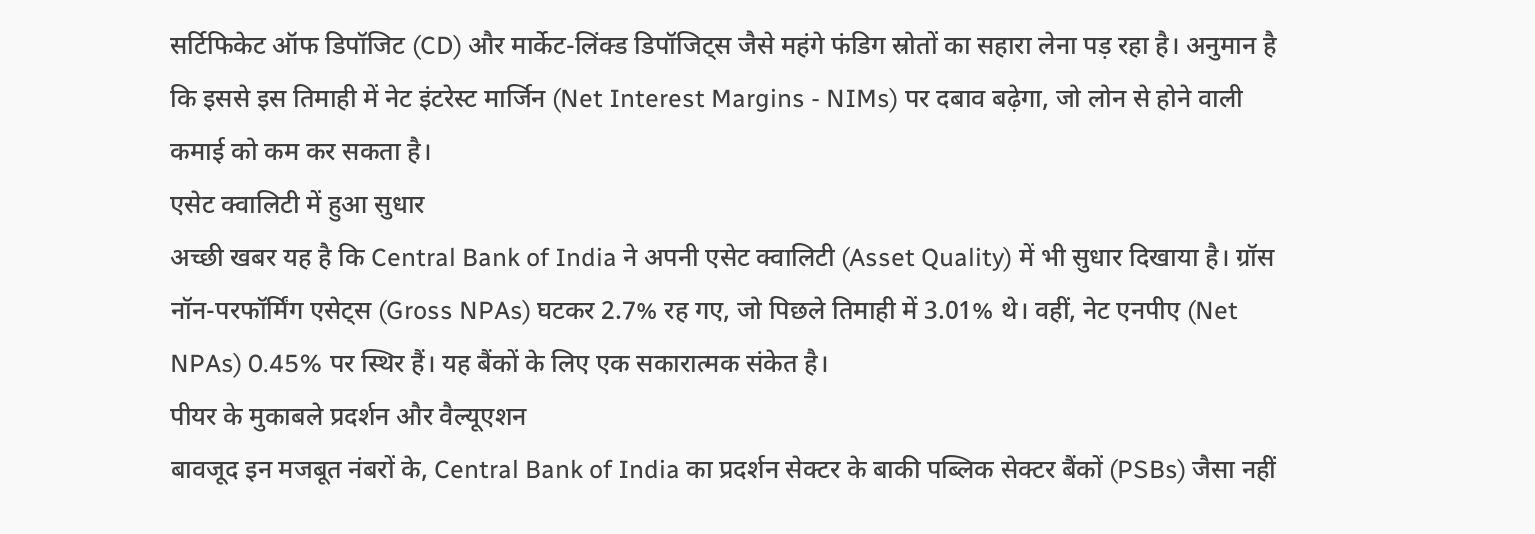सर्टिफिकेट ऑफ डिपॉजिट (CD) और मार्केट-लिंक्ड डिपॉजिट्स जैसे महंगे फंडिग स्रोतों का सहारा लेना पड़ रहा है। अनुमान है कि इससे इस तिमाही में नेट इंटरेस्ट मार्जिन (Net Interest Margins - NIMs) पर दबाव बढ़ेगा, जो लोन से होने वाली कमाई को कम कर सकता है।
एसेट क्वालिटी में हुआ सुधार
अच्छी खबर यह है कि Central Bank of India ने अपनी एसेट क्वालिटी (Asset Quality) में भी सुधार दिखाया है। ग्रॉस नॉन-परफॉर्मिंग एसेट्स (Gross NPAs) घटकर 2.7% रह गए, जो पिछले तिमाही में 3.01% थे। वहीं, नेट एनपीए (Net NPAs) 0.45% पर स्थिर हैं। यह बैंकों के लिए एक सकारात्मक संकेत है।
पीयर के मुकाबले प्रदर्शन और वैल्यूएशन
बावजूद इन मजबूत नंबरों के, Central Bank of India का प्रदर्शन सेक्टर के बाकी पब्लिक सेक्टर बैंकों (PSBs) जैसा नहीं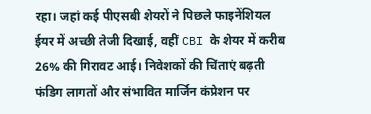रहा। जहां कई पीएसबी शेयरों ने पिछले फाइनेंशियल ईयर में अच्छी तेजी दिखाई, वहीं CBI के शेयर में करीब 26% की गिरावट आई। निवेशकों की चिंताएं बढ़ती फंडिग लागतों और संभावित मार्जिन कंप्रेशन पर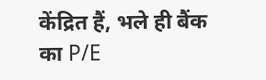केंद्रित हैं, भले ही बैंक का P/E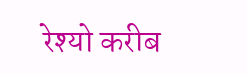रेश्यो करीब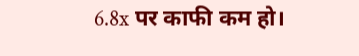6.8x पर काफी कम हो।